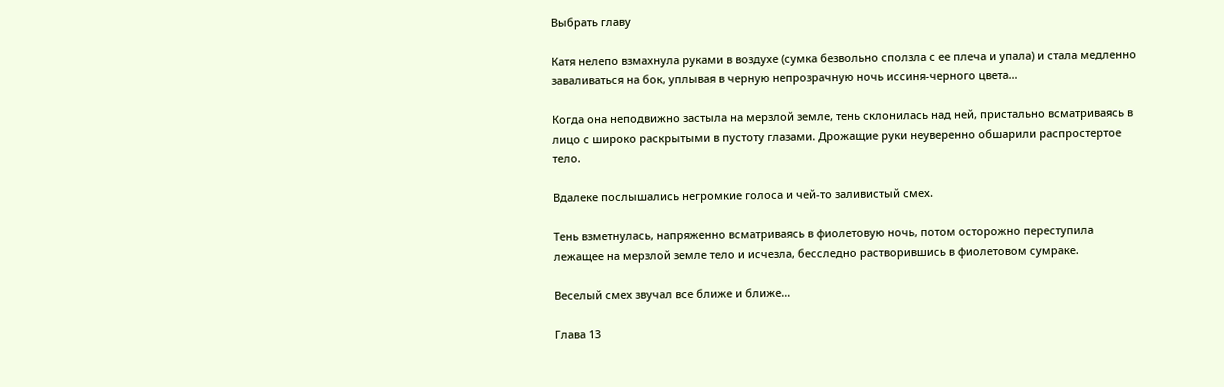Выбрать главу

Катя нелепо взмахнула руками в воздухе (сумка безвольно сползла с ее плеча и упала) и стала медленно заваливаться на бок, уплывая в черную непрозрачную ночь иссиня-черного цвета…

Когда она неподвижно застыла на мерзлой земле, тень склонилась над ней, пристально всматриваясь в лицо с широко раскрытыми в пустоту глазами. Дрожащие руки неуверенно обшарили распростертое тело.

Вдалеке послышались негромкие голоса и чей-то заливистый смех.

Тень взметнулась, напряженно всматриваясь в фиолетовую ночь, потом осторожно переступила лежащее на мерзлой земле тело и исчезла, бесследно растворившись в фиолетовом сумраке.

Веселый смех звучал все ближе и ближе…

Глава 13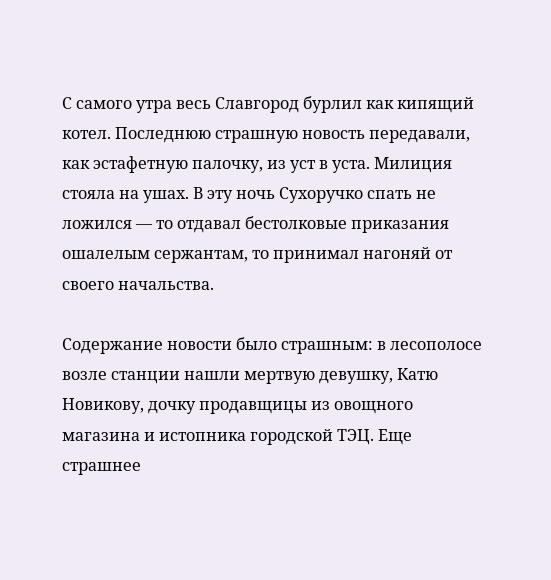С самого утра весь Славгород бурлил как кипящий котел. Последнюю страшную новость передавали, как эстафетную палочку, из уст в уста. Милиция стояла на ушах. В эту ночь Сухоручко спать не ложился — то отдавал бестолковые приказания ошалелым сержантам, то принимал нагоняй от своего начальства.

Содержание новости было страшным: в лесополосе возле станции нашли мертвую девушку, Катю Новикову, дочку продавщицы из овощного магазина и истопника городской ТЭЦ. Еще страшнее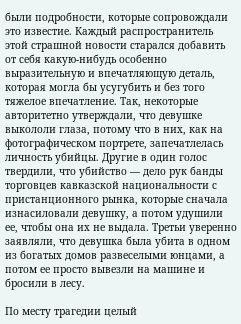были подробности, которые сопровождали это известие. Каждый распространитель этой страшной новости старался добавить от себя какую-нибудь особенно выразительную и впечатляющую деталь, которая могла бы усугубить и без того тяжелое впечатление. Так, некоторые авторитетно утверждали, что девушке выкололи глаза, потому что в них, как на фотографическом портрете, запечатлелась личность убийцы. Другие в один голос твердили, что убийство — дело рук банды торговцев кавказской национальности с пристанционного рынка, которые сначала изнасиловали девушку, а потом удушили ее, чтобы она их не выдала. Третьи уверенно заявляли, что девушка была убита в одном из богатых домов развеселыми юнцами, а потом ее просто вывезли на машине и бросили в лесу.

По месту трагедии целый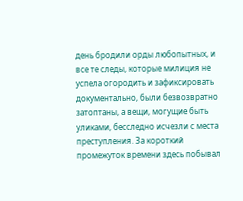день бродили орды любопытных, и все те следы, которые милиция не успела огородить и зафиксировать документально, были безвозвратно затоптаны, а вещи, могущие быть уликами, бесследно исчезли с места преступления. За короткий промежуток времени здесь побывал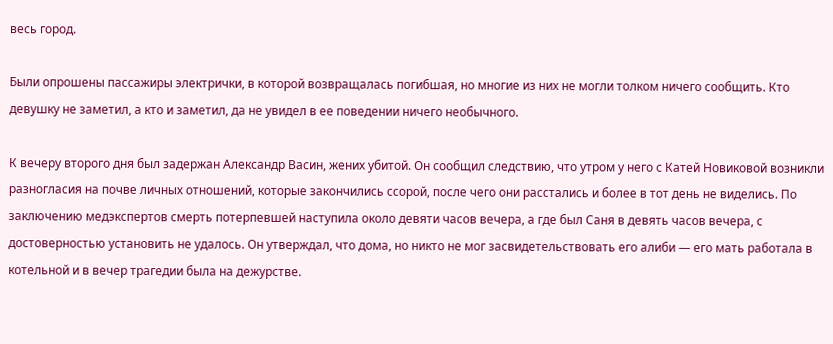весь город.

Были опрошены пассажиры электрички, в которой возвращалась погибшая, но многие из них не могли толком ничего сообщить. Кто девушку не заметил, а кто и заметил, да не увидел в ее поведении ничего необычного.

К вечеру второго дня был задержан Александр Васин, жених убитой. Он сообщил следствию, что утром у него с Катей Новиковой возникли разногласия на почве личных отношений, которые закончились ссорой, после чего они расстались и более в тот день не виделись. По заключению медэкспертов смерть потерпевшей наступила около девяти часов вечера, а где был Саня в девять часов вечера, с достоверностью установить не удалось. Он утверждал, что дома, но никто не мог засвидетельствовать его алиби — его мать работала в котельной и в вечер трагедии была на дежурстве.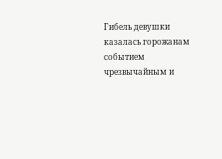Гибель девушки казалась горожанам событием чрезвычайным и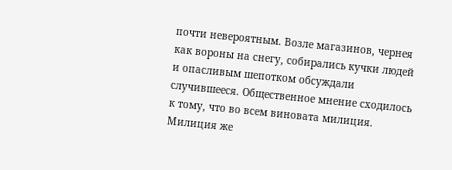почти невероятным. Возле магазинов, чернея как вороны на снегу, собирались кучки людей и опасливым шепотком обсуждали случившееся. Общественное мнение сходилось к тому, что во всем виновата милиция. Милиция же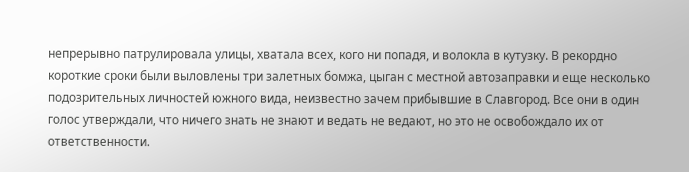непрерывно патрулировала улицы, хватала всех, кого ни попадя, и волокла в кутузку. В рекордно короткие сроки были выловлены три залетных бомжа, цыган с местной автозаправки и еще несколько подозрительных личностей южного вида, неизвестно зачем прибывшие в Славгород. Все они в один голос утверждали, что ничего знать не знают и ведать не ведают, но это не освобождало их от ответственности.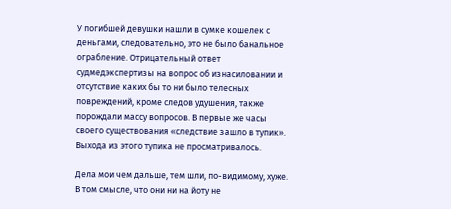У погибшей девушки нашли в сумке кошелек с деньгами, следовательно, это не было банальное ограбление. Отрицательный ответ судмедэкспертизы на вопрос об изнасиловании и отсутствие каких бы то ни было телесных повреждений, кроме следов удушения, также порождали массу вопросов. В первые же часы своего существования «следствие зашло в тупик». Выхода из этого тупика не просматривалось.

Дела мои чем дальше, тем шли, по-видимому, хуже. В том смысле, что они ни на йоту не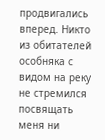продвигались вперед. Никто из обитателей особняка с видом на реку не стремился посвящать меня ни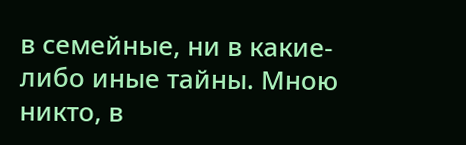в семейные, ни в какие-либо иные тайны. Мною никто, в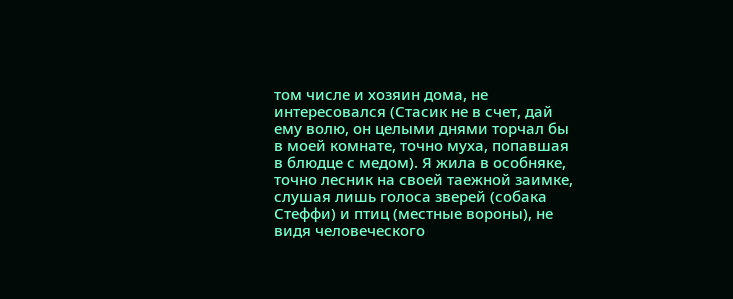том числе и хозяин дома, не интересовался (Стасик не в счет, дай ему волю, он целыми днями торчал бы в моей комнате, точно муха, попавшая в блюдце с медом). Я жила в особняке, точно лесник на своей таежной заимке, слушая лишь голоса зверей (собака Стеффи) и птиц (местные вороны), не видя человеческого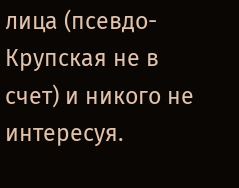лица (псевдо-Крупская не в счет) и никого не интересуя.